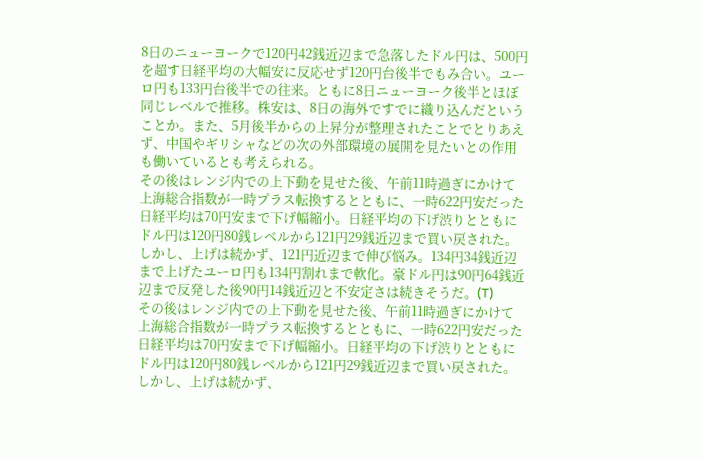8日のニューヨークで120円42銭近辺まで急落したドル円は、500円を超す日経平均の大幅安に反応せず120円台後半でもみ合い。ユーロ円も133円台後半での往来。ともに8日ニューヨーク後半とほぼ同じレベルで推移。株安は、8日の海外ですでに織り込んだということか。また、5月後半からの上昇分が整理されたことでとりあえず、中国やギリシャなどの次の外部環境の展開を見たいとの作用も働いているとも考えられる。
その後はレンジ内での上下動を見せた後、午前11時過ぎにかけて上海総合指数が一時プラス転換するとともに、一時622円安だった日経平均は70円安まで下げ幅縮小。日経平均の下げ渋りとともにドル円は120円80銭レベルから121円29銭近辺まで買い戻された。しかし、上げは続かず、121円近辺まで伸び悩み。134円34銭近辺まで上げたユーロ円も134円割れまで軟化。豪ドル円は90円64銭近辺まで反発した後90円14銭近辺と不安定さは続きそうだ。(T)
その後はレンジ内での上下動を見せた後、午前11時過ぎにかけて上海総合指数が一時プラス転換するとともに、一時622円安だった日経平均は70円安まで下げ幅縮小。日経平均の下げ渋りとともにドル円は120円80銭レベルから121円29銭近辺まで買い戻された。しかし、上げは続かず、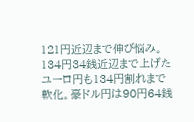121円近辺まで伸び悩み。134円34銭近辺まで上げたユーロ円も134円割れまで軟化。豪ドル円は90円64銭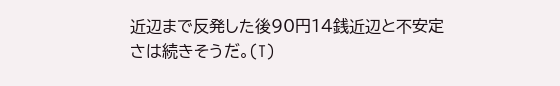近辺まで反発した後90円14銭近辺と不安定さは続きそうだ。(T)